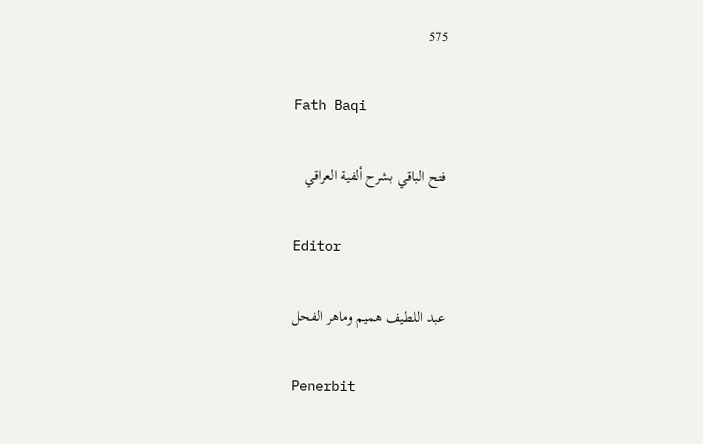575

Fath Baqi

فتح الباقي بشرح ألفية العراقي

Editor

عبد اللطيف هميم وماهر الفحل

Penerbit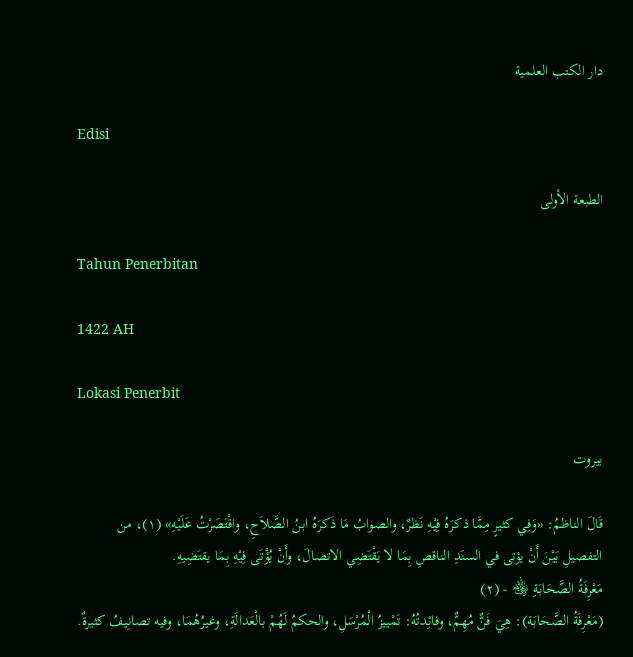دار الكتب العلمية

Edisi

الطبعة الأولى

Tahun Penerbitan

1422 AH

Lokasi Penerbit

بيروت

قَالَ الناظمُ: «وَفِي كثيرٍ مِمَّا ذكرَهُ فِيْهِ نَظرٌ، والصوابُ مَا ذَكرَهُ ابنُ الصَّلاَحِ، واقْتَصَرْتُ عَلَيْهِ» (١)، من التفصيلِ بَيْنَ أَنْ يؤتى في السنَدِ الناقصِ بِمَا لا يَقْتَضِي الاتصالَ، وأَنْ يُؤْتَى فِيْهِ بِمَا يقتَضِيهِ.
مَعْرِفَةُ الصَّحَابَةِ ﵃ - (٢)
(مَعْرِفَةُ الصَّحَابَة): هِيَ فَنٌّ مُهِمٌّ، وفائِدتُهُ: تَمْييزُ الْمُرْسَلِ، والحكمُ لَهُمْ بالْعَدالَةِ، وغيرُهُمَا، وفيه تصانِيفُ كثيرةٌ.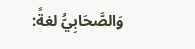وَالصَّحَابِيُّ لغةً: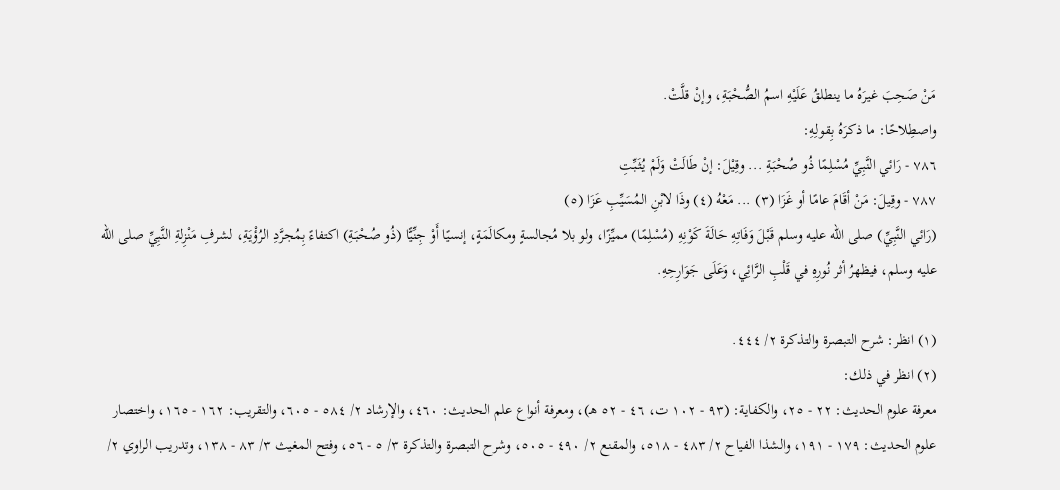مَنْ صَحِبَ غيرَهُ ما ينطلقُ عَلَيْهِ اسمُ الصُّحْبَةِ، وإنْ قلَّتْ.
واصطِلاحًا: ما ذكرَهُ بِقولِهِ:
٧٨٦ - رَائي النَّبِيِّ مُسْلِمًا ذُو صُحْبَةِ ... وقِيْلَ: إنْ طَالَتْ وَلَمْ يُثَبِّتِ
٧٨٧ - وقِيلَ: مَنْ أقَامَ عامًا أو غَزَا (٣) ... مَعْهُ (٤) وذَا لابْنِ المُسَيِّبِ عَزَا (٥)
(رَائي النَّبِيِّ) صلى الله عليه وسلم قَبْلَ وَفَاتِهِ حَالَةَ كَوْنِهِ (مُسْلِمًا) مميِّزًا، ولو بلا مُجالسةٍ ومكالَمَةٍ، إنسيًا أَوْ جِنِّيًّا (ذُو صُحْبَةِ) اكتفاءً بِمُجرَّدِ الرُؤْيَةِ، لشرفِ مَنْزِلةِ النَّبِيِّ صلى الله عليه وسلم، فيظهرُ أثر نُورِهِ في قَلْبِ الرَّائِي، وَعَلَى جَوَارِحِهِ.

(١) انظر: شرح التبصرة والتذكرة ٢/ ٤٤٤.
(٢) انظر في ذلك:
معرفة علوم الحديث: ٢٢ - ٢٥، والكفاية: (٩٣ - ١٠٢ ت، ٤٦ - ٥٢ هـ)، ومعرفة أنواع علم الحديث: ٤٦٠، والإرشاد ٢/ ٥٨٤ - ٦٠٥، والتقريب: ١٦٢ - ١٦٥، واختصار علوم الحديث: ١٧٩ - ١٩١، والشذا الفياح ٢/ ٤٨٣ - ٥١٨، والمقنع ٢/ ٤٩٠ - ٥٠٥، وشرح التبصرة والتذكرة ٣/ ٥ - ٥٦، وفتح المغيث ٣/ ٨٣ - ١٣٨، وتدريب الراوي ٢/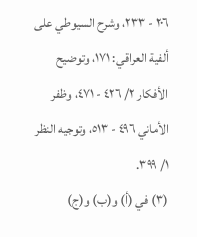٢٠٦ - ٢٣٣، وشرح السيوطي على ألفية العراقي: ١٧١، وتوضيح الأفكار ٢/ ٤٢٦ - ٤٧١، وظفر الأماني ٤٩٦ - ٥١٣، وتوجيه النظر ١/ ٣٩٩.
(٣) في (أ) و(ب) و(ج)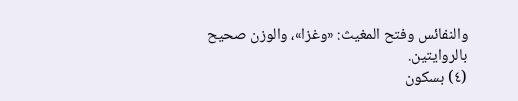والنفائس وفتح المغيث: «وغزا»، والوزن صحيح بالروايتين.
(٤) بسكون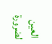العين لضرورة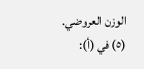الوزن العروضي.
(٥) في (أ):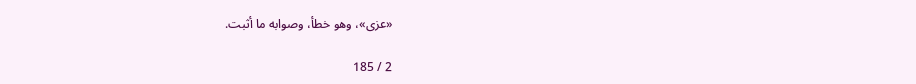«عزى»، وهو خطأ، وصوابه ما أثبت.

2 / 185